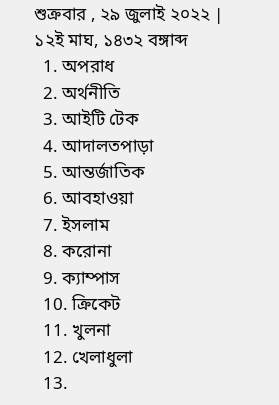শুক্রবার , ২৯ জুলাই ২০২২ | ১২ই মাঘ, ১৪৩২ বঙ্গাব্দ
  1. অপরাধ
  2. অর্থনীতি
  3. আইটি টেক
  4. আদালতপাড়া
  5. আন্তর্জাতিক
  6. আবহাওয়া
  7. ইসলাম
  8. করোনা
  9. ক্যাম্পাস
  10. ক্রিকেট
  11. খুলনা
  12. খেলাধুলা
  13.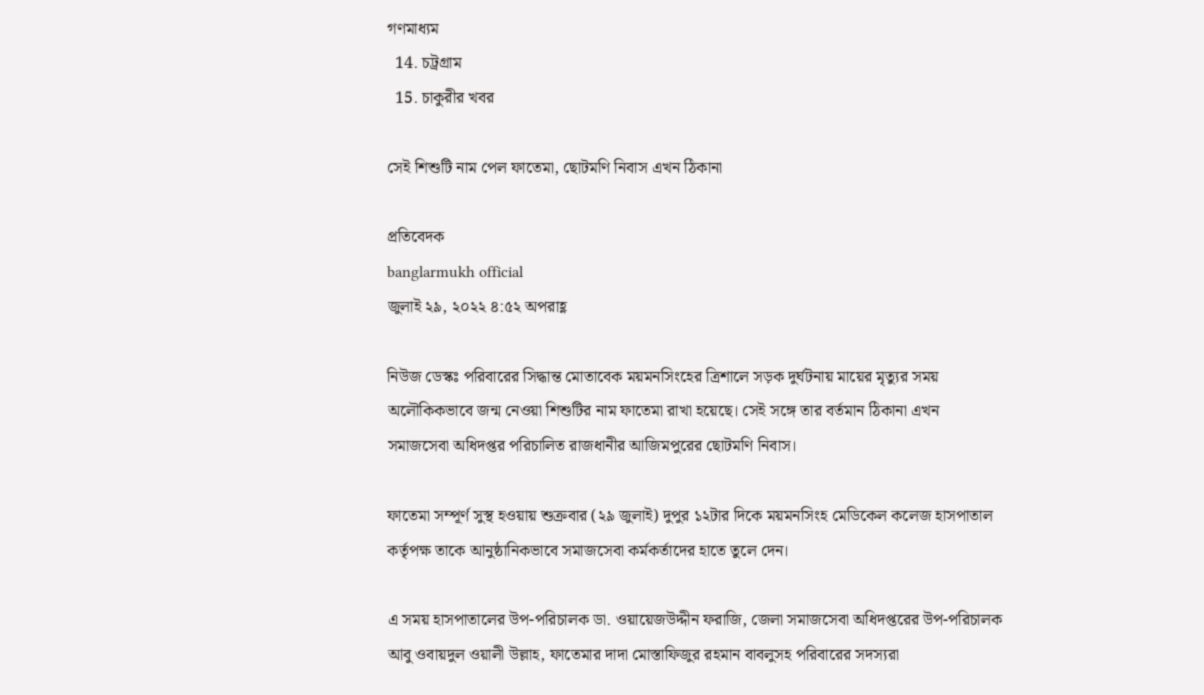গণমাধ্যম
  14. চট্রগ্রাম
  15. চাকুরীর খবর

সেই শিশুটি নাম পেল ফাতেমা, ছোটমণি নিবাস এখন ঠিকানা

প্রতিবেদক
banglarmukh official
জুলাই ২৯, ২০২২ ৪:৫২ অপরাহ্ণ

নিউজ ডেস্কঃ পরিবারের সিদ্ধান্ত মোতাবেক ময়মনসিংহের ত্রিশালে সড়ক দুর্ঘটনায় মায়ের মৃত্যুর সময় অলৌকিকভাবে জন্ম নেওয়া শিশুটির নাম ফাতেমা রাখা হয়েছে। সেই সঙ্গে তার বর্তমান ঠিকানা এখন সমাজসেবা অধিদপ্তর পরিচালিত রাজধানীর আজিমপুরের ছোটমণি নিবাস।

ফাতেমা সম্পূর্ণ সুস্থ হওয়ায় শুক্রবার (২৯ জুলাই) দুপুর ১২টার দিকে ময়মনসিংহ মেডিকেল কলেজ হাসপাতাল কর্তৃপক্ষ তাকে আনুষ্ঠানিকভাবে সমাজসেবা কর্মকর্তাদের হাতে তুলে দেন।

এ সময় হাসপাতালের উপ-পরিচালক ডা. ওয়ায়েজউদ্দীন ফরাজি, জেলা সমাজসেবা অধিদপ্তরের উপ-পরিচালক আবু ওবায়দুল ওয়ালী উল্লাহ, ফাতেমার দাদা মোস্তাফিজুর রহমান বাবলুসহ পরিবারের সদস্যরা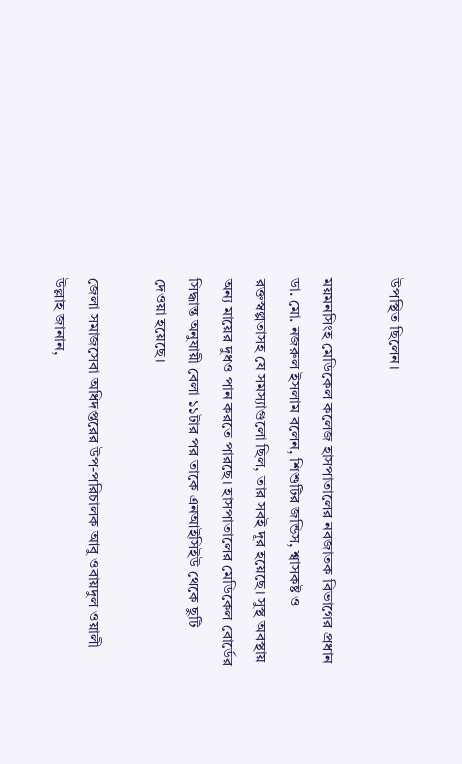উপস্থিত ছিলেন।

ময়মনসিংহ মেডিকেল কলেজ হাসপাতালের নবজাতক বিভাগের প্রধান ডা. মো. নজরুল ইসলাম বলেন, শিশুটির জন্ডিস, শ্বাসকষ্ট ও রক্তস্বল্পতাসহ যে সমস্যাগুলো ছিল, তার সবই দূর হয়েছে। সুস্থ অবস্থায় অন্য মায়ের দুধও পান করতে পারছে। হাসপাতালের মেডিকেল বোর্ডের সিদ্ধান্ত অনুযায়ী বেলা ১১টার পর তাকে এনআইসিইউ থেকে ছুটি দেওয়া হয়েছে।

জেলা সমাজসেবা অধিদপ্তরের উপ-পরিচালক আবু ওবায়দুল ওয়ালী উল্লাহ জানান,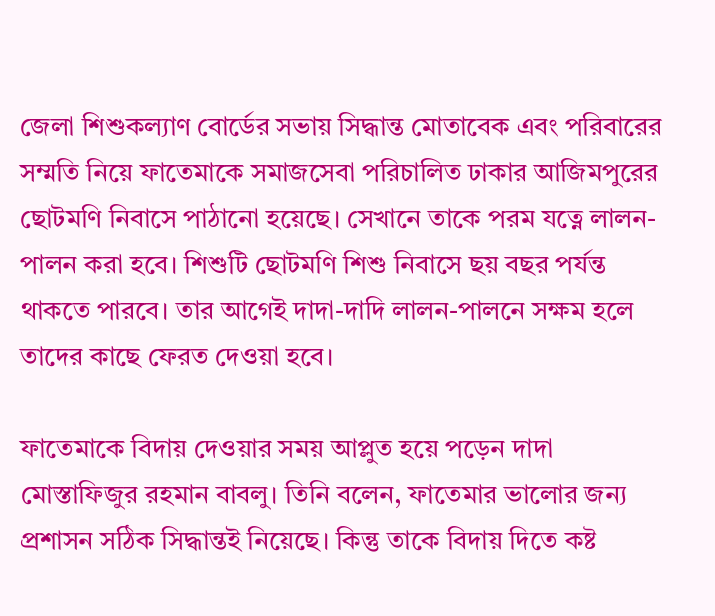জেলা শিশুকল্যাণ বোর্ডের সভায় সিদ্ধান্ত মোতাবেক এবং পরিবারের সম্মতি নিয়ে ফাতেমাকে সমাজসেবা পরিচালিত ঢাকার আজিমপুরের ছোটমণি নিবাসে পাঠানো হয়েছে। সেখানে তাকে পরম যত্নে লালন-পালন করা হবে। শিশুটি ছোটমণি শিশু নিবাসে ছয় বছর পর্যন্ত থাকতে পারবে। তার আগেই দাদা-দাদি লালন-পালনে সক্ষম হলে তাদের কাছে ফেরত দেওয়া হবে।

ফাতেমাকে বিদায় দেওয়ার সময় আপ্লুত হয়ে পড়েন দাদা মোস্তাফিজুর রহমান বাবলু। তিনি বলেন, ফাতেমার ভালোর জন্য প্রশাসন সঠিক সিদ্ধান্তই নিয়েছে। কিন্তু তাকে বিদায় দিতে কষ্ট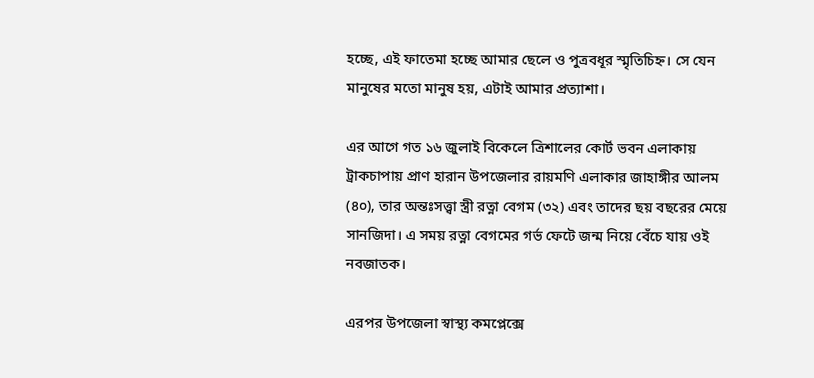হচ্ছে, এই ফাতেমা হচ্ছে আমার ছেলে ও পুত্রবধূর স্মৃতিচিহ্ন। সে যেন মানুষের মতো মানুষ হয়, এটাই আমার প্রত্যাশা।

এর আগে গত ১৬ জুলাই বিকেলে ত্রিশালের কোর্ট ভবন এলাকায় ট্রাকচাপায় প্রাণ হারান উপজেলার রায়মণি এলাকার জাহাঙ্গীর আলম (৪০), তার অন্তঃসত্ত্বা স্ত্রী রত্না বেগম (৩২) এবং তাদের ছয় বছরের মেয়ে সানজিদা। এ সময় রত্না বেগমের গর্ভ ফেটে জন্ম নিয়ে বেঁচে যায় ওই নবজাতক।

এরপর উপজেলা স্বাস্থ্য কমপ্লেক্সে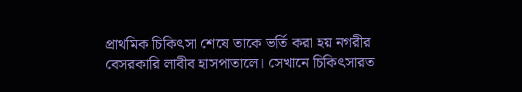প্রাথমিক চিকিৎসা শেষে তাকে ভর্তি করা হয় নগরীর বেসরকারি লাবীব হাসপাতালে। সেখানে চিকিৎসারত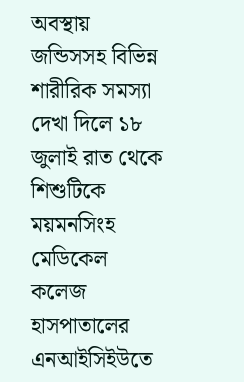অবস্থায় জন্ডিসসহ বিভিন্ন শারীরিক সমস্যা দেখা দিলে ১৮ জুলাই রাত থেকে শিশুটিকে ময়মনসিংহ মেডিকেল কলেজ হাসপাতালের এনআইসিইউতে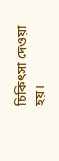চিকিৎসা দেওয়া হয়।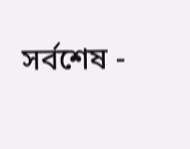সর্বশেষ -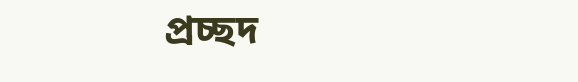প্রচ্ছদ